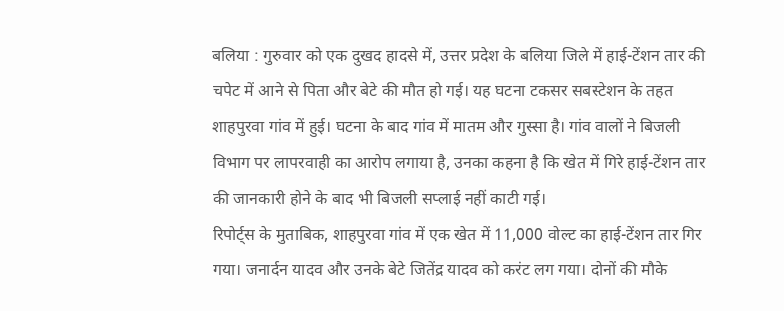बलिया : गुरुवार को एक दुखद हादसे में, उत्तर प्रदेश के बलिया जिले में हाई-टेंशन तार की चपेट में आने से पिता और बेटे की मौत हो गई। यह घटना टकसर सबस्टेशन के तहत शाहपुरवा गांव में हुई। घटना के बाद गांव में मातम और गुस्सा है। गांव वालों ने बिजली विभाग पर लापरवाही का आरोप लगाया है, उनका कहना है कि खेत में गिरे हाई-टेंशन तार की जानकारी होने के बाद भी बिजली सप्लाई नहीं काटी गई।
रिपोर्ट्स के मुताबिक, शाहपुरवा गांव में एक खेत में 11,000 वोल्ट का हाई-टेंशन तार गिर गया। जनार्दन यादव और उनके बेटे जितेंद्र यादव को करंट लग गया। दोनों की मौके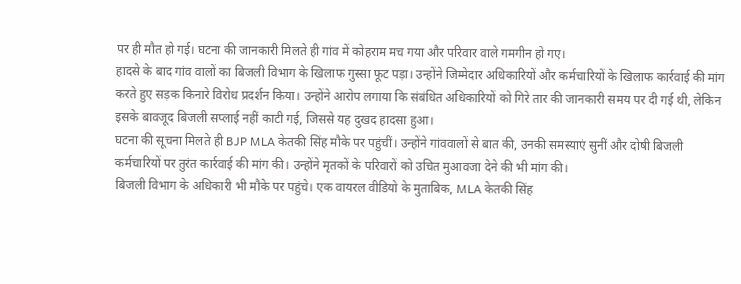पर ही मौत हो गई। घटना की जानकारी मिलते ही गांव में कोहराम मच गया और परिवार वाले गमगीन हो गए।
हादसे के बाद गांव वालों का बिजली विभाग के खिलाफ गुस्सा फूट पड़ा। उन्होंने जिम्मेदार अधिकारियों और कर्मचारियों के खिलाफ कार्रवाई की मांग करते हुए सड़क किनारे विरोध प्रदर्शन किया। उन्होंने आरोप लगाया कि संबंधित अधिकारियों को गिरे तार की जानकारी समय पर दी गई थी, लेकिन इसके बावजूद बिजली सप्लाई नहीं काटी गई, जिससे यह दुखद हादसा हुआ।
घटना की सूचना मिलते ही BJP MLA केतकी सिंह मौके पर पहुंचीं। उन्होंने गांववालों से बात की, उनकी समस्याएं सुनीं और दोषी बिजली कर्मचारियों पर तुरंत कार्रवाई की मांग की। उन्होंने मृतकों के परिवारों को उचित मुआवजा देने की भी मांग की।
बिजली विभाग के अधिकारी भी मौके पर पहुंचे। एक वायरल वीडियो के मुताबिक, MLA केतकी सिंह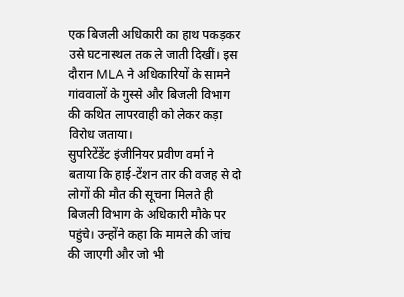एक बिजली अधिकारी का हाथ पकड़कर उसे घटनास्थल तक ले जाती दिखीं। इस दौरान MLA ने अधिकारियों के सामने गांववालों के गुस्से और बिजली विभाग की कथित लापरवाही को लेकर कड़ा विरोध जताया।
सुपरिटेंडेंट इंजीनियर प्रवीण वर्मा ने बताया कि हाई-टेंशन तार की वजह से दो लोगों की मौत की सूचना मिलते ही बिजली विभाग के अधिकारी मौके पर पहुंचे। उन्होंने कहा कि मामले की जांच की जाएगी और जो भी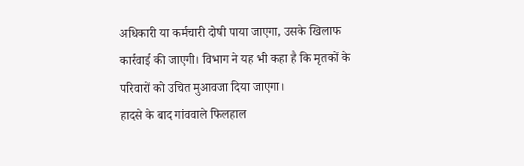अधिकारी या कर्मचारी दोषी पाया जाएगा, उसके खिलाफ कार्रवाई की जाएगी। विभाग ने यह भी कहा है कि मृतकों के परिवारों को उचित मुआवजा दिया जाएगा।
हादसे के बाद गांववाले फिलहाल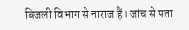बिजली विभाग से नाराज हैं। जांच से पता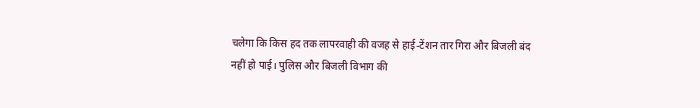चलेगा कि किस हद तक लापरवाही की वजह से हाई-टेंशन तार गिरा और बिजली बंद नहीं हो पाई। पुलिस और बिजली विभाग की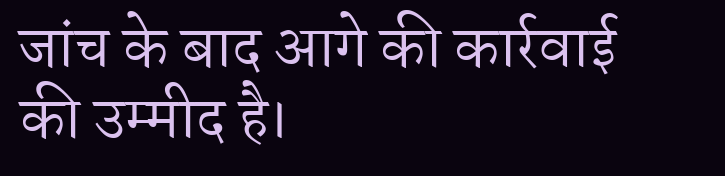जांच के बाद आगे की कार्रवाई की उम्मीद है।